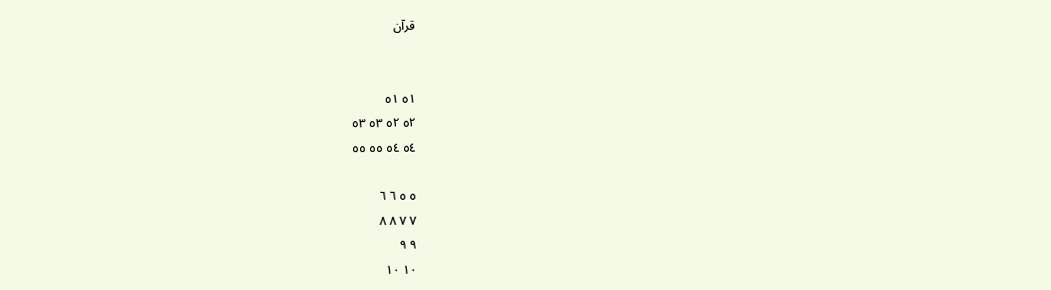قرآن


٥١ ٥١
٥٢ ٥٢ ٥٣ ٥٣
٥٤ ٥٤ ٥٥ ٥٥

٥ ٥ ٦ ٦
٧ ٧ ٨ ٨
٩ ٩
١٠ ١٠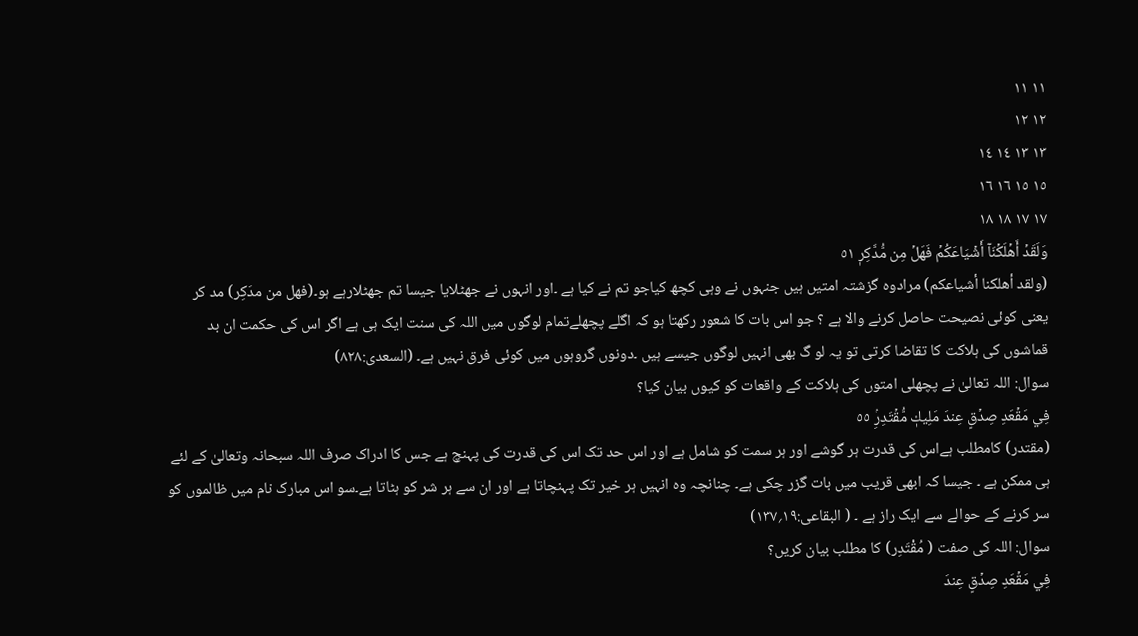١١ ١١
١٢ ١٢
١٣ ١٣ ١٤ ١٤
١٥ ١٥ ١٦ ١٦
١٧ ١٧ ١٨ ١٨
وَلَقَدۡ أَهۡلَكۡنَآ أَشۡيَاعَكُمۡ فَهَلۡ مِن مُّدَّكِرٖ ٥١
(ولقد أهلكنا أشياعكم) مرادوہ گزشتہ امتیں ہیں جنہوں نے وہی کچھ کیاجو تم نے کیا ہے ۔اور انہوں نے جھٹلایا جیسا تم جھٹلارہے ہو۔(فهل من مدَكِر) مد کر یعنی کوئی نصیحت حاصل کرنے والا ہے ؟ جو اس بات کا شعور رکھتا ہو کہ اگلے پچھلےتمام لوگوں میں اللہ کی سنت ایک ہی ہے اگر اس کی حکمت ان بد قماشوں کی ہلاکت کا تقاضا کرتی تو یہ لو گ بھی انہیں لوگوں جیسے ہیں ۔دونوں گروہوں میں کوئی فرق نہیں ہے۔ (السعدی:۸۲۸)
سوال: اللہ تعالیٰ نے پچھلی امتوں کی ہلاکت کے واقعات کو کیوں بیان کیا؟
فِي مَقۡعَدِ صِدۡقٍ عِندَ مَلِيكٖ مُّقۡتَدِرِۢ ٥٥
(مقتدر) کامطلب ہےاس کی قدرت ہر گوشے اور ہر سمت کو شامل ہے اور اس حد تک اس کی قدرت کی پہنچ ہے جس کا ادراک صرف اللہ سبحانہ وتعالیٰ کے لئے ہی ممکن ہے ۔ جیسا کہ ابھی قریب میں بات گزر چکی ہے۔ چنانچہ وہ انہیں ہر خیر تک پہنچاتا ہے اور ان سے ہر شر کو ہٹاتا ہے۔سو اس مبارک نام میں ظالموں کو سر کرنے کے حوالے سے ایک راز ہے ۔ ( البقاعی:۱۹؍۱۳۷)
سوال: اللہ کی صفت ( مُقْتَدِر) کا مطلب بیان کریں؟
فِي مَقۡعَدِ صِدۡقٍ عِندَ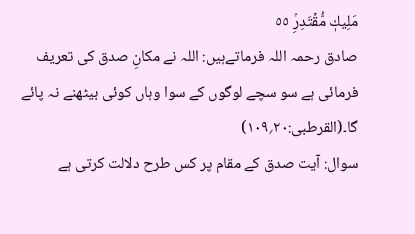مَلِيكٖ مُّقۡتَدِرِۢ ٥٥
صادق رحمہ اللہ فرماتےہیں: اللہ نے مکانِ صدق کی تعریف فرمائی ہے سو سچے لوگوں کے سوا وہاں کوئی بیٹھنے نہ پائے گا۔(القرطبی:۲۰؍۱۰۹)
سوال: آیت صدق کے مقام پر کس طرح دلالت کرتی ہے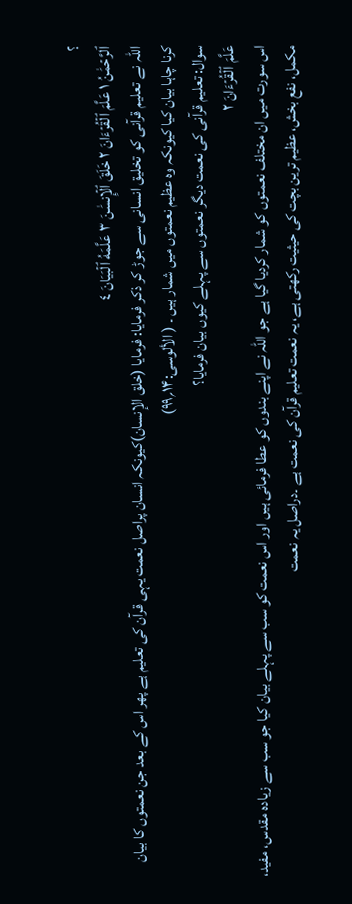؟
ٱلرَّحۡمَٰنُ ١ عَلَّمَ ٱلۡقُرۡءَانَ ٢ خَلَقَ ٱلۡإِنسَٰنَ ٣ عَلَّمَهُ ٱلۡبَيَانَ ٤
اللہ نے تعلیم قرآنی کو تخلیق انسانی سے جوڑ کر ذکر فرمایا: فرمایا (خلق الإنسان)کیونکہ انسان پراصل نعمت یہی قرآن کی تعلیم ہے پھر اس کے بعد جن نعمتوں کا بیان کرنا چاہا بیان کیا کیونکہ وہ عظیم نعمتوں میں شمار ہیں ۔ ( الألوسی:۱۴؍۹۹)
سوال: تعلیم قرآنی کی نعمت دیگر نعمتوں سے پہلے کیوں بیان فرمایا؟
عَلَّمَ ٱلۡقُرۡءَانَ ٢
اس سورت میں ان مختلف نعمتوں کو شمار کردیا گیا ہے جو اللہ نے اپنے بندوں کو عطا فرمائی ہیں اور اس نعمت کو سب سے پہلے بیان کیا جو سب سے زیادہ مقدس، مفید، مکمل، نفع بخش، عظیم ترین بچت کی حیثیت رکھتی ہے، یہ نعمت تعلیم قرآن کی نعمت ہے ۔دراصل یہ نعمت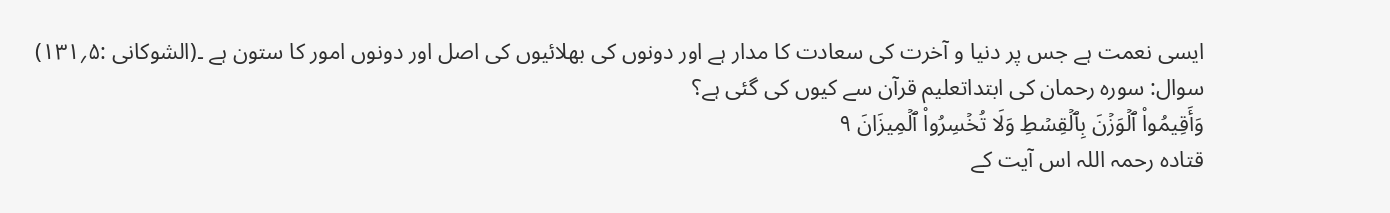ایسی نعمت ہے جس پر دنیا و آخرت کی سعادت کا مدار ہے اور دونوں کی بھلائیوں کی اصل اور دونوں امور کا ستون ہے ۔(الشوکانی :۵؍۱۳۱)
سوال: سورہ رحمان کی ابتداتعلیم قرآن سے کیوں کی گئی ہے؟
وَأَقِيمُواْ ٱلۡوَزۡنَ بِٱلۡقِسۡطِ وَلَا تُخۡسِرُواْ ٱلۡمِيزَانَ ٩
قتادہ رحمہ اللہ اس آیت کے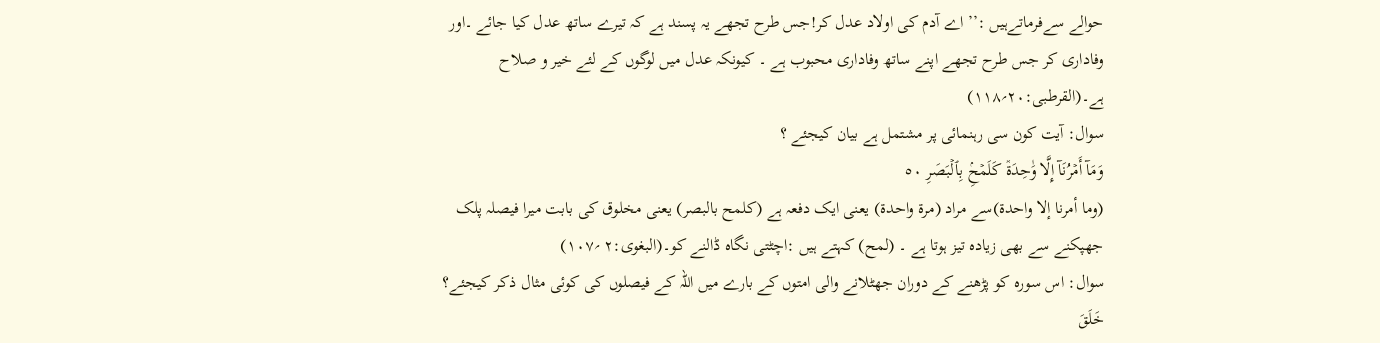حوالے سےفرماتےہیں :’’ اے آدم کی اولاد عدل کر!جس طرح تجھے یہ پسند ہے کہ تیرے ساتھ عدل کیا جائے ۔اور وفاداری کر جس طرح تجھے اپنے ساتھ وفاداری محبوب ہے ۔ کیونکہ عدل میں لوگوں کے لئے خیر و صلاح ہے۔(القرطبی:۲۰؍۱۱۸)
سوال: آیت کون سی رہنمائی پر مشتمل ہے بیان کیجئے ؟
وَمَآ أَمۡرُنَآ إِلَّا وَٰحِدَةٞ كَلَمۡحِۢ بِٱلۡبَصَرِ ٥٠
(وما أمرنا إلا واحدة)سے مراد (مرة واحدة) یعنی ایک دفعہ ہے (كلمح بالبصر) یعنی مخلوق کی بابت میرا فیصلہ پلک جھپکنے سے بھی زیادہ تیز ہوتا ہے ۔ (لمح) کہتے ہیں :اچٹتی نگاہ ڈالنے کو۔(البغوی:۲ ؍۱۰۷)
سوال: اس سورہ کو پڑھنے کے دوران جھٹلانے والی امتوں کے بارے میں اللہ کے فیصلوں کی کوئی مثال ذکر کیجئے؟
خَلَقَ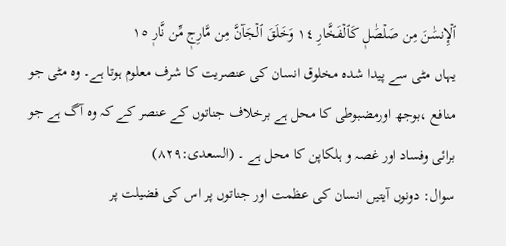ٱلۡإِنسَٰنَ مِن صَلۡصَٰلٖ كَٱلۡفَخَّارِ ١٤ وَخَلَقَ ٱلۡجَآنَّ مِن مَّارِجٖ مِّن نَّارٖ ١٥
یہاں مٹی سے پیدا شدہ مخلوق انسان کی عنصریت کا شرف معلوم ہوتا ہے۔ وہ مٹی جو منافع ،بوجھ اورمضبوطی کا محل ہے برخلاف جناتوں کے عنصر کے کہ وہ آگ ہے جو برائی وفساد اور غصہ و ہلکاپن کا محل ہے ۔ (السعدی:۸۲۹)
سوال: دونوں آیتیں انسان کی عظمت اور جناتوں پر اس کی فضیلت پر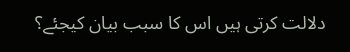دلالت کرتی ہیں اس کا سبب بیان کیجئے؟